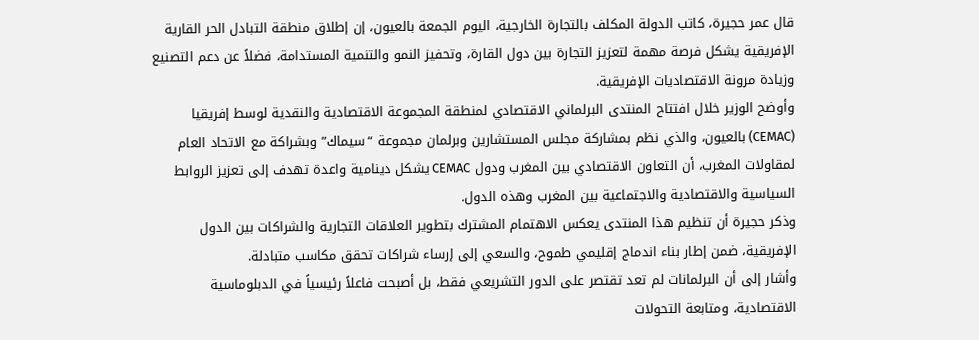قال عمر حجيرة، كاتب الدولة المكلف بالتجارة الخارجية، اليوم الجمعة بالعيون، إن إطلاق منطقة التبادل الحر القارية الإفريقية يشكل فرصة مهمة لتعزيز التجارة بين دول القارة، وتحفيز النمو والتنمية المستدامة، فضلاً عن دعم التصنيع وزيادة مرونة الاقتصاديات الإفريقية.
وأوضح الوزير خلال افتتاح المنتدى البرلماني الاقتصادي لمنطقة المجموعة الاقتصادية والنقدية لوسط إفريقيا (CEMAC) بالعيون، والذي نظم بمشاركة مجلس المستشارين وبرلمان مجموعة “سيماك” وبشراكة مع الاتحاد العام لمقاولات المغرب، أن التعاون الاقتصادي بين المغرب ودول CEMAC يشكل دينامية واعدة تهدف إلى تعزيز الروابط السياسية والاقتصادية والاجتماعية بين المغرب وهذه الدول.
وذكر حجيرة أن تنظيم هذا المنتدى يعكس الاهتمام المشترك بتطوير العلاقات التجارية والشراكات بين الدول الإفريقية، ضمن إطار بناء اندماج إقليمي طموح، والسعي إلى إرساء شراكات تحقق مكاسب متبادلة.
وأشار إلى أن البرلمانات لم تعد تقتصر على الدور التشريعي فقط، بل أصبحت فاعلاً رئيسياً في الدبلوماسية الاقتصادية، ومتابعة التحولات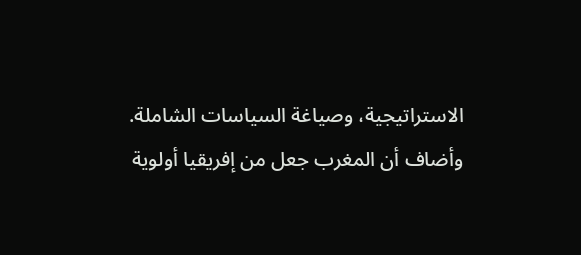الاستراتيجية، وصياغة السياسات الشاملة.
وأضاف أن المغرب جعل من إفريقيا أولوية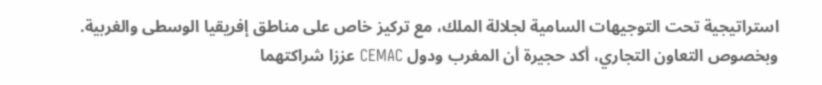استراتيجية تحت التوجيهات السامية لجلالة الملك، مع تركيز خاص على مناطق إفريقيا الوسطى والغربية.
وبخصوص التعاون التجاري، أكد حجيرة أن المغرب ودول CEMAC عززا شراكتهما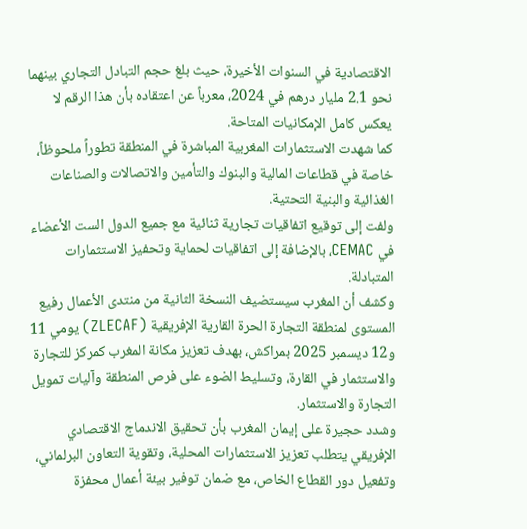الاقتصادية في السنوات الأخيرة، حيث بلغ حجم التبادل التجاري بينهما نحو 2.1 مليار درهم في 2024، معرباً عن اعتقاده بأن هذا الرقم لا يعكس كامل الإمكانيات المتاحة.
كما شهدت الاستثمارات المغربية المباشرة في المنطقة تطوراً ملحوظاً، خاصة في قطاعات المالية والبنوك والتأمين والاتصالات والصناعات الغذائية والبنية التحتية.
ولفت إلى توقيع اتفاقيات تجارية ثنائية مع جميع الدول الست الأعضاء في CEMAC، بالإضافة إلى اتفاقيات لحماية وتحفيز الاستثمارات المتبادلة.
وكشف أن المغرب سيستضيف النسخة الثانية من منتدى الأعمال رفيع المستوى لمنطقة التجارة الحرة القارية الإفريقية (ZLECAF) يومي 11 و12 ديسمبر 2025 بمراكش، بهدف تعزيز مكانة المغرب كمركز للتجارة والاستثمار في القارة، وتسليط الضوء على فرص المنطقة وآليات تمويل التجارة والاستثمار.
وشدد حجيرة على إيمان المغرب بأن تحقيق الاندماج الاقتصادي الإفريقي يتطلب تعزيز الاستثمارات المحلية، وتقوية التعاون البرلماني، وتفعيل دور القطاع الخاص، مع ضمان توفير بيئة أعمال محفزة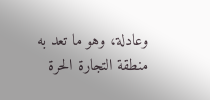وعادلة، وهو ما تعد به منطقة التجارة الحرة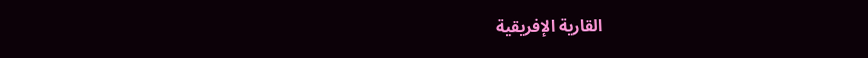القارية الإفريقية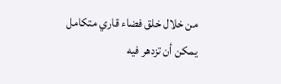من خلال خلق فضاء قاري متكامل يمكن أن تزدهر فيه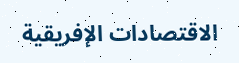الاقتصادات الإفريقية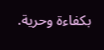بكفاءة وحرية.